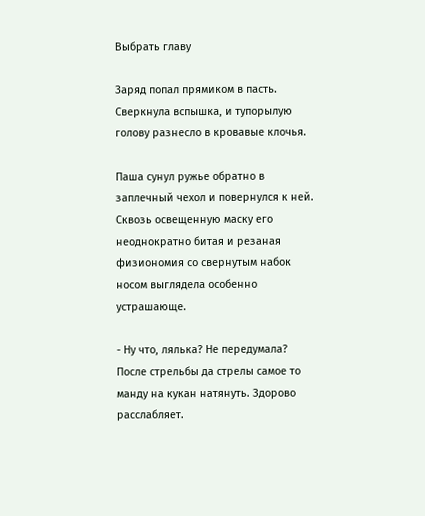Выбрать главу

Заряд попал прямиком в пасть. Сверкнула вспышка, и тупорылую голову разнесло в кровавые клочья.

Паша сунул ружье обратно в заплечный чехол и повернулся к ней. Сквозь освещенную маску его неоднократно битая и резаная физиономия со свернутым набок носом выглядела особенно устрашающе.

- Ну что, лялька? Не передумала? После стрельбы да стрелы самое то манду на кукан натянуть. Здорово расслабляет.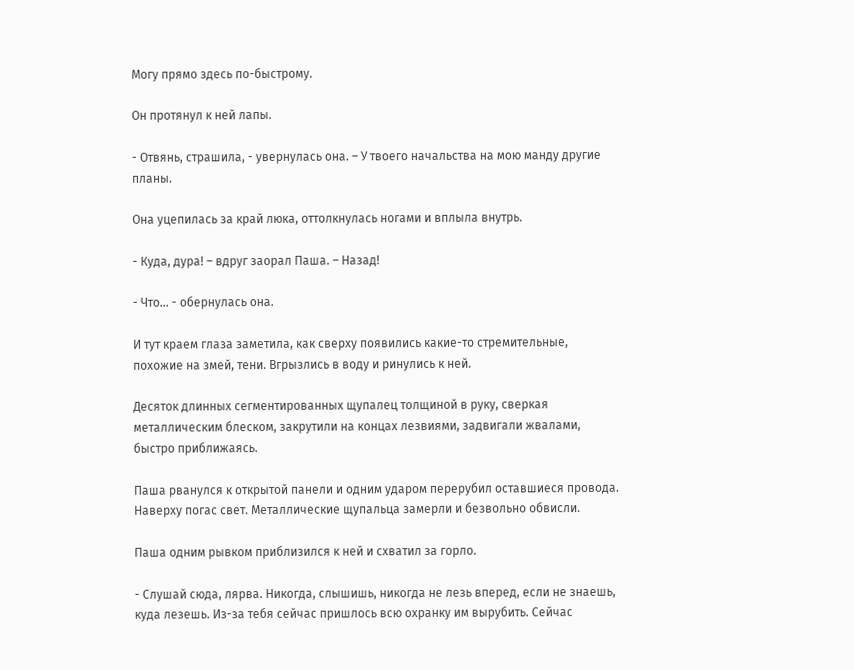Могу прямо здесь по-быстрому.

Он протянул к ней лапы.

- Отвянь, страшила, - увернулась она. – У твоего начальства на мою манду другие планы.

Она уцепилась за край люка, оттолкнулась ногами и вплыла внутрь.

- Куда, дура! – вдруг заорал Паша. – Назад!

- Что… - обернулась она.

И тут краем глаза заметила, как сверху появились какие-то стремительные, похожие на змей, тени. Вгрызлись в воду и ринулись к ней.

Десяток длинных сегментированных щупалец толщиной в руку, сверкая металлическим блеском, закрутили на концах лезвиями, задвигали жвалами, быстро приближаясь.

Паша рванулся к открытой панели и одним ударом перерубил оставшиеся провода. Наверху погас свет. Металлические щупальца замерли и безвольно обвисли.

Паша одним рывком приблизился к ней и схватил за горло.

- Слушай сюда, лярва. Никогда, слышишь, никогда не лезь вперед, если не знаешь, куда лезешь. Из-за тебя сейчас пришлось всю охранку им вырубить. Сейчас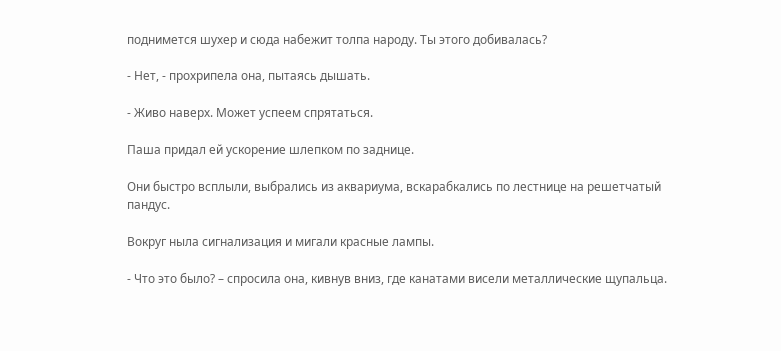поднимется шухер и сюда набежит толпа народу. Ты этого добивалась?

- Нет, - прохрипела она, пытаясь дышать.

- Живо наверх. Может успеем спрятаться.

Паша придал ей ускорение шлепком по заднице.

Они быстро всплыли, выбрались из аквариума, вскарабкались по лестнице на решетчатый пандус.

Вокруг ныла сигнализация и мигали красные лампы.

- Что это было? – спросила она, кивнув вниз, где канатами висели металлические щупальца.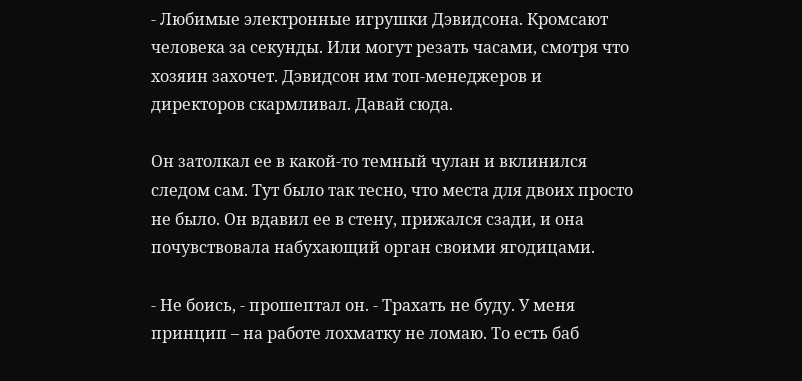- Любимые электронные игрушки Дэвидсона. Кромсают человека за секунды. Или могут резать часами, смотря что хозяин захочет. Дэвидсон им топ-менеджеров и директоров скармливал. Давай сюда.

Он затолкал ее в какой-то темный чулан и вклинился следом сам. Тут было так тесно, что места для двоих просто не было. Он вдавил ее в стену, прижался сзади, и она почувствовала набухающий орган своими ягодицами.

- Не боись, - прошептал он. - Трахать не буду. У меня принцип – на работе лохматку не ломаю. То есть баб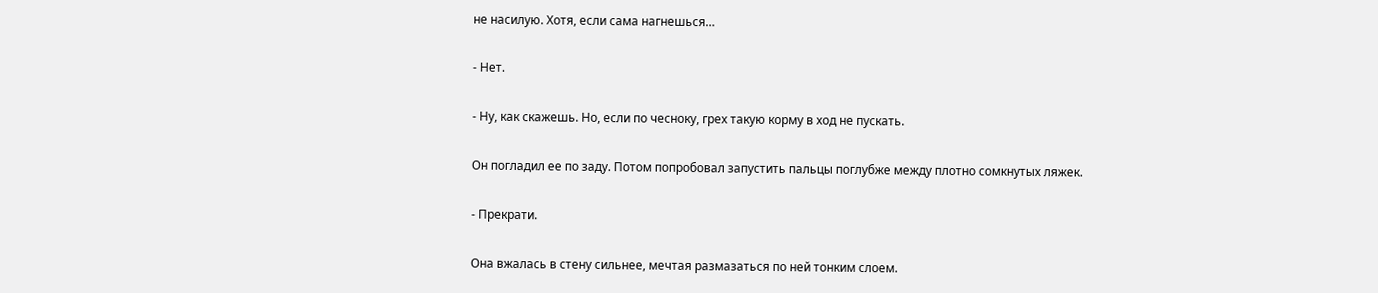не насилую. Хотя, если сама нагнешься…

- Нет.

- Ну, как скажешь. Но, если по чесноку, грех такую корму в ход не пускать.

Он погладил ее по заду. Потом попробовал запустить пальцы поглубже между плотно сомкнутых ляжек.

- Прекрати.

Она вжалась в стену сильнее, мечтая размазаться по ней тонким слоем.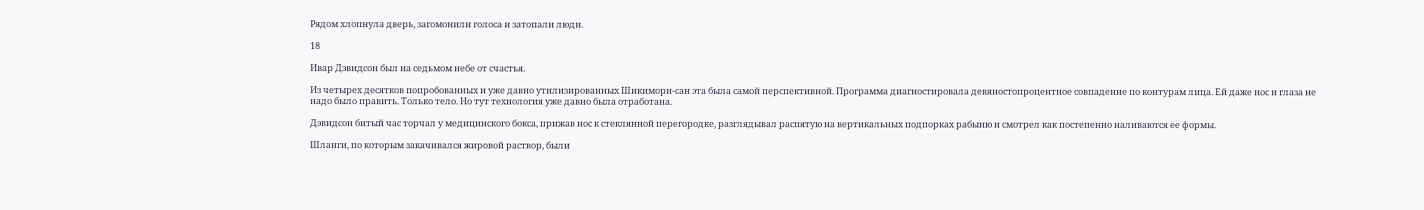Рядом хлопнула дверь, загомонили голоса и затопали люди.

18

Ивар Дэвидсон был на седьмом небе от счастья.

Из четырех десятков попробованных и уже давно утилизированных Шикимори-сан эта была самой перспективной. Программа диагностировала девяностопроцентное совпадение по контурам лица. Ей даже нос и глаза не надо было править. Только тело. Но тут технология уже давно была отработана.

Дэвидсон битый час торчал у медицинского бокса, прижав нос к стеклянной перегородке, разглядывал распятую на вертикальных подпорках рабыню и смотрел как постепенно наливаются ее формы.

Шланги, по которым закачивался жировой раствор, были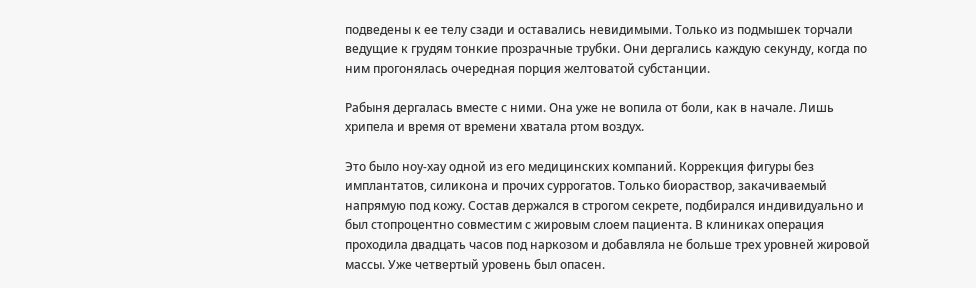подведены к ее телу сзади и оставались невидимыми. Только из подмышек торчали ведущие к грудям тонкие прозрачные трубки. Они дергались каждую секунду, когда по ним прогонялась очередная порция желтоватой субстанции.

Рабыня дергалась вместе с ними. Она уже не вопила от боли, как в начале. Лишь хрипела и время от времени хватала ртом воздух.

Это было ноу-хау одной из его медицинских компаний. Коррекция фигуры без имплантатов, силикона и прочих суррогатов. Только биораствор, закачиваемый напрямую под кожу. Состав держался в строгом секрете, подбирался индивидуально и был стопроцентно совместим с жировым слоем пациента. В клиниках операция проходила двадцать часов под наркозом и добавляла не больше трех уровней жировой массы. Уже четвертый уровень был опасен.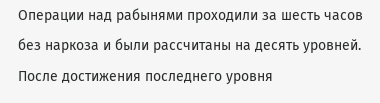Операции над рабынями проходили за шесть часов без наркоза и были рассчитаны на десять уровней. После достижения последнего уровня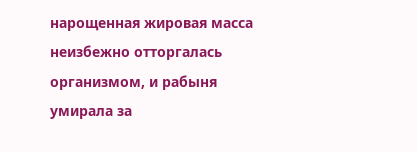нарощенная жировая масса неизбежно отторгалась организмом, и рабыня умирала за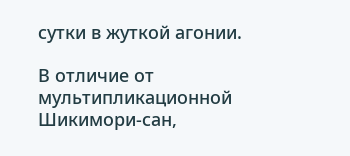сутки в жуткой агонии.

В отличие от мультипликационной Шикимори-сан,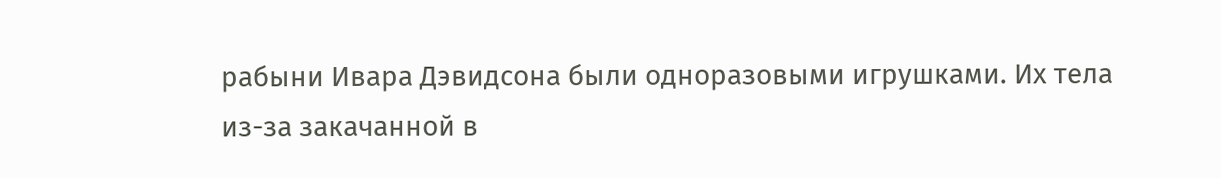рабыни Ивара Дэвидсона были одноразовыми игрушками. Их тела из-за закачанной в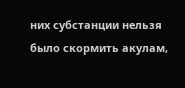них субстанции нельзя было скормить акулам,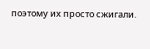поэтому их просто сжигали.